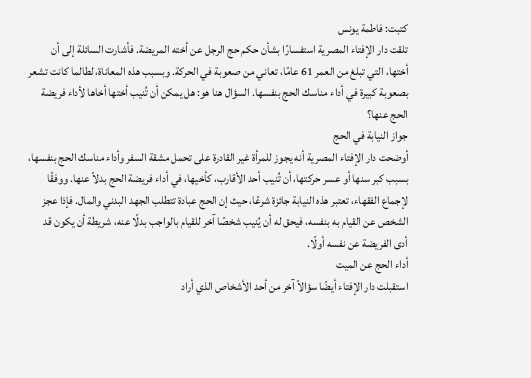كتبت: فاطمة يونس
تلقت دار الإفتاء المصرية استفسارًا بشأن حكم حج الرجل عن أخته المريضة. فأشارت السائلة إلى أن أختها، التي تبلغ من العمر 61 عامًا، تعاني من صعوبة في الحركة. وبسبب هذه المعاناة، لطالما كانت تشعر بصعوبة كبيرة في أداء مناسك الحج بنفسها. السؤال هنا هو: هل يمكن أن تُنيب أختها أخاها لأداء فريضة الحج عنها؟
جواز النيابة في الحج
أوضحت دار الإفتاء المصرية أنه يجوز للمرأة غير القادرة على تحمل مشقة السفر وأداء مناسك الحج بنفسها، بسبب كبر سنها أو عسر حركتها، أن تُنيب أحد الأقارب، كأخيها، في أداء فريضة الحج بدلاً عنها. ووفقًا لإجماع الفقهاء، تعتبر هذه النيابة جائزة شرعًا، حيث إن الحج عبادة تتطلب الجهد البدني والمال. فإذا عجز الشخص عن القيام به بنفسه، فيحق له أن يُنيب شخصًا آخر للقيام بالواجب بدلًا عنه، شريطة أن يكون قد أدى الفريضة عن نفسه أولًا.
أداء الحج عن الميت
استقبلت دار الإفتاء أيضًا سؤالاً آخر من أحد الأشخاص الذي أراد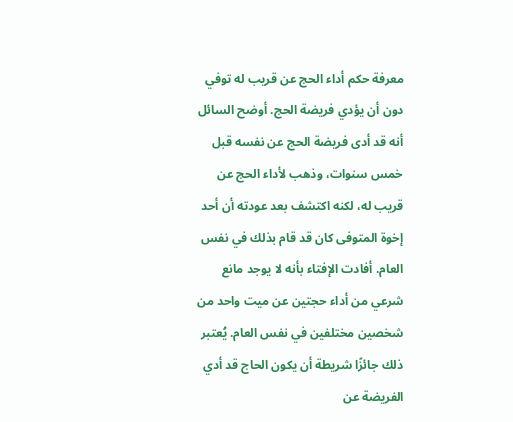معرفة حكم أداء الحج عن قريب له توفي دون أن يؤدي فريضة الحج. أوضح السائل أنه قد أدى فريضة الحج عن نفسه قبل خمس سنوات، وذهب لأداء الحج عن قريب له، لكنه اكتشف بعد عودته أن أحد إخوة المتوفى كان قد قام بذلك في نفس العام. أفادت الإفتاء بأنه لا يوجد مانع شرعي من أداء حجتين عن ميت واحد من شخصين مختلفين في نفس العام. يُعتبر ذلك جائزًا شريطة أن يكون الحاج قد أدي الفريضة عن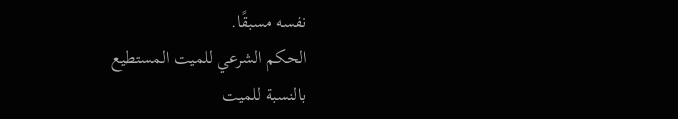نفسه مسبقًا.
الحكم الشرعي للميت المستطيع
بالنسبة للميت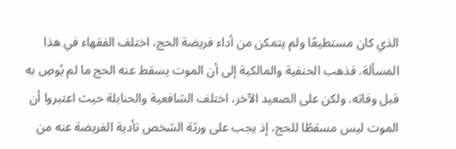الذي كان مستطيعًا ولم يتمكن من أداء فريضة الحج، اختلف الفقهاء في هذا المسألة. فذهب الحنفية والمالكية إلى أن الموت يسقط عنه الحج ما لم يُوصِ به قبل وفاته. ولكن على الصعيد الآخر، اختلف الشافعية والحنابلة حيث اعتبروا أن الموت ليس مسقطًا للحج، إذ يجب على ورثة الشخص تأدية الفريضة عنه من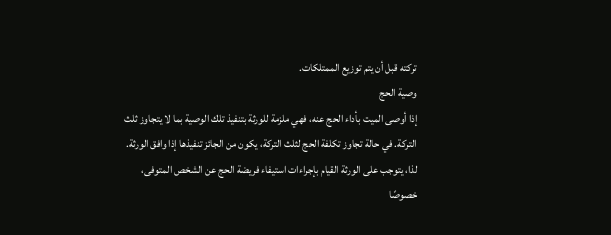تركته قبل أن يتم توزيع الممتلكات.
وصية الحج
إذا أوصى الميت بأداء الحج عنه، فهي ملزمة للورثة بتنفيذ تلك الوصية بما لا يتجاوز ثلث التركة. في حالة تجاوز تكلفة الحج لثلث التركة، يكون من الجائز تنفيذها إذا وافق الورثة. لذا، يتوجب على الورثة القيام بإجراءات استيفاء فريضة الحج عن الشخص المتوفى، خصوصًا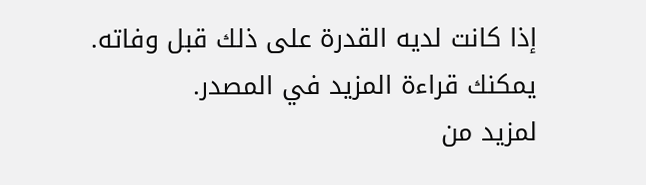إذا كانت لديه القدرة على ذلك قبل وفاته.
يمكنك قراءة المزيد في المصدر.
لمزيد من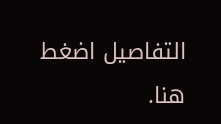التفاصيل اضغط هنا.